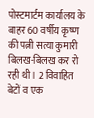पोस्टमार्टम कार्यालय के बाहर 60 वर्षीय कृष्ण की पत्नी सत्या कुमारी बिलख-बिलख कर रो रही थी। 2 विवाहित बेटों व एक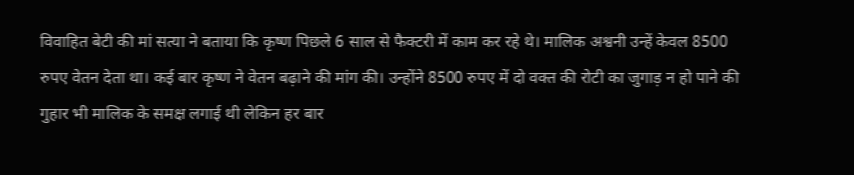विवाहित बेटी की मां सत्या ने बताया कि कृष्ण पिछले 6 साल से फैक्टरी में काम कर रहे थे। मालिक अश्वनी उन्हें केवल 8500 रुपए वेतन देता था। कई बार कृष्ण ने वेतन बढ़ाने की मांग की। उन्होंने 8500 रुपए में दो वक्त की रोटी का जुगाड़ न हो पाने की गुहार भी मालिक के समक्ष लगाई थी लेकिन हर बार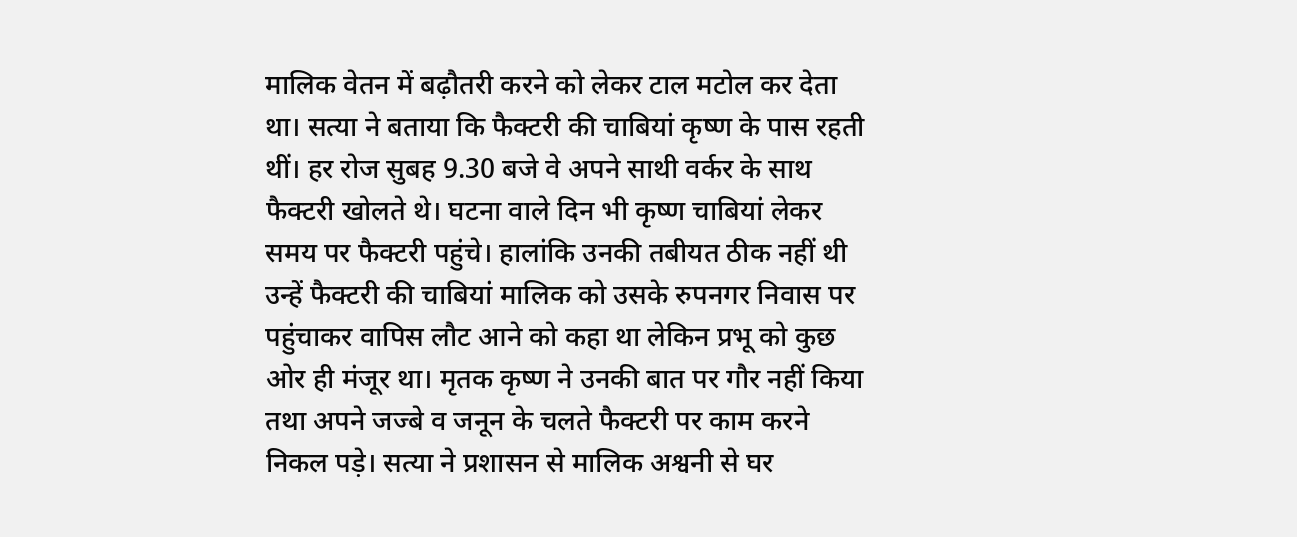मालिक वेतन में बढ़ौतरी करने को लेकर टाल मटोल कर देता था। सत्या ने बताया कि फैक्टरी की चाबियां कृष्ण के पास रहती थीं। हर रोज सुबह 9.30 बजे वे अपने साथी वर्कर के साथ फैक्टरी खोलते थे। घटना वाले दिन भी कृष्ण चाबियां लेकर समय पर फैक्टरी पहुंचे। हालांकि उनकी तबीयत ठीक नहीं थी उन्हें फैक्टरी की चाबियां मालिक को उसके रुपनगर निवास पर पहुंचाकर वापिस लौट आने को कहा था लेकिन प्रभू को कुछ ओर ही मंजूर था। मृतक कृष्ण ने उनकी बात पर गौर नहीं किया तथा अपने जज्बे व जनून के चलते फैक्टरी पर काम करने निकल पड़े। सत्या ने प्रशासन से मालिक अश्वनी से घर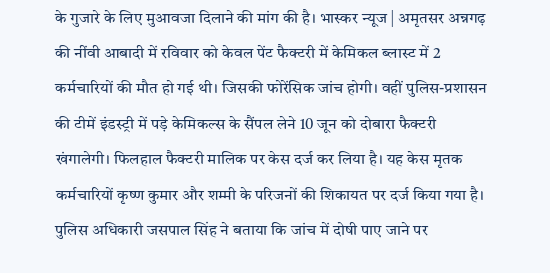के गुजारे के लिए मुआवजा दिलाने की मांग की है। भास्कर न्यूज | अमृतसर अन्नगढ़ की नींवी आबादी में रविवार को केवल पेंट फैक्टरी में केमिकल ब्लास्ट में 2 कर्मचारियों की मौत हो गई थी। जिसकी फोरेंसिक जांच होगी। वहीं पुलिस-प्रशासन की टीमें इंडस्ट्री में पड़े केमिकल्स के सैंपल लेने 10 जून को दोबारा फैक्टरी खंगालेगी। फिलहाल फैक्टरी मालिक पर केस दर्ज कर लिया है। यह केस मृतक कर्मचारियों कृष्ण कुमार और शम्मी के परिजनों की शिकायत पर दर्ज किया गया है। पुलिस अधिकारी जसपाल सिंह ने बताया कि जांच में दोषी पाए जाने पर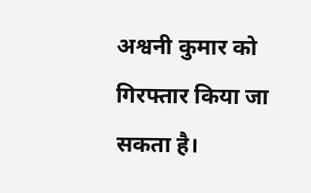अश्वनी कुमार को गिरफ्तार किया जा सकता है।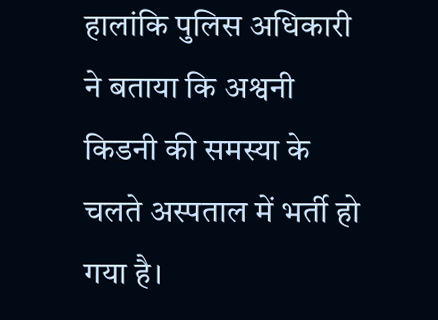हालांकि पुलिस अधिकारी ने बताया कि अश्वनी किडनी की समस्या के चलते अस्पताल में भर्ती हो गया है।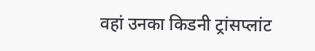वहां उनका किडनी ट्रांसप्लांट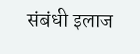संबंधी इलाज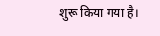शुरू किया गया है।